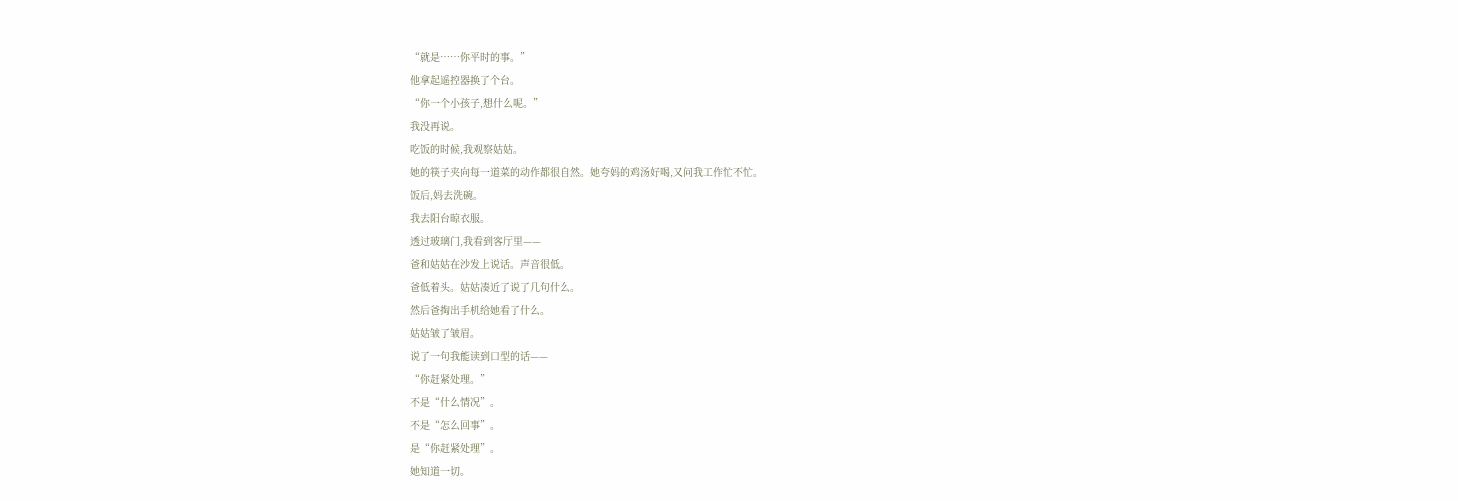“就是……你平时的事。”
他拿起遥控器换了个台。
“你一个小孩子,想什么呢。”
我没再说。
吃饭的时候,我观察姑姑。
她的筷子夹向每一道菜的动作都很自然。她夸妈的鸡汤好喝,又问我工作忙不忙。
饭后,妈去洗碗。
我去阳台晾衣服。
透过玻璃门,我看到客厅里——
爸和姑姑在沙发上说话。声音很低。
爸低着头。姑姑凑近了说了几句什么。
然后爸掏出手机给她看了什么。
姑姑皱了皱眉。
说了一句我能读到口型的话——
“你赶紧处理。”
不是“什么情况”。
不是“怎么回事”。
是“你赶紧处理”。
她知道一切。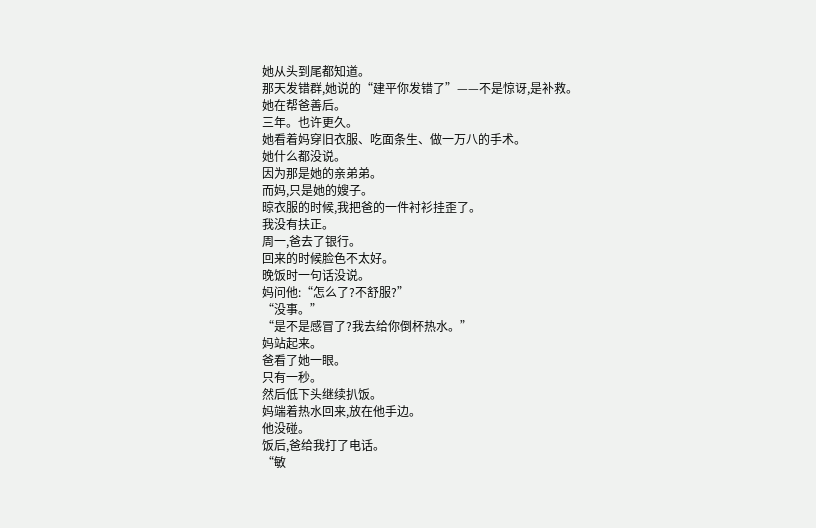她从头到尾都知道。
那天发错群,她说的“建平你发错了”——不是惊讶,是补救。
她在帮爸善后。
三年。也许更久。
她看着妈穿旧衣服、吃面条生、做一万八的手术。
她什么都没说。
因为那是她的亲弟弟。
而妈,只是她的嫂子。
晾衣服的时候,我把爸的一件衬衫挂歪了。
我没有扶正。
周一,爸去了银行。
回来的时候脸色不太好。
晚饭时一句话没说。
妈问他:“怎么了?不舒服?”
“没事。”
“是不是感冒了?我去给你倒杯热水。”
妈站起来。
爸看了她一眼。
只有一秒。
然后低下头继续扒饭。
妈端着热水回来,放在他手边。
他没碰。
饭后,爸给我打了电话。
“敏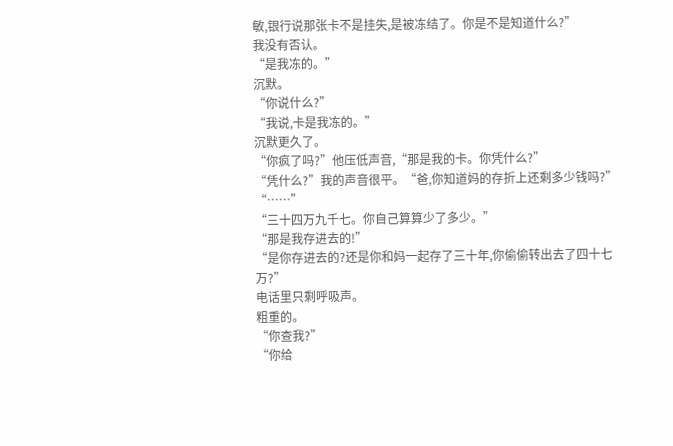敏,银行说那张卡不是挂失,是被冻结了。你是不是知道什么?”
我没有否认。
“是我冻的。”
沉默。
“你说什么?”
“我说,卡是我冻的。”
沉默更久了。
“你疯了吗?”他压低声音,“那是我的卡。你凭什么?”
“凭什么?”我的声音很平。“爸,你知道妈的存折上还剩多少钱吗?”
“……”
“三十四万九千七。你自己算算少了多少。”
“那是我存进去的!”
“是你存进去的?还是你和妈一起存了三十年,你偷偷转出去了四十七万?”
电话里只剩呼吸声。
粗重的。
“你查我?”
“你给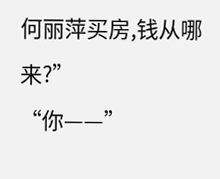何丽萍买房,钱从哪来?”
“你——”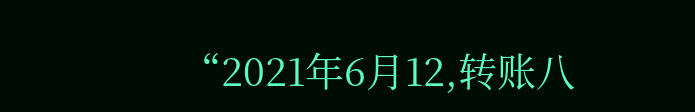“2021年6月12,转账八